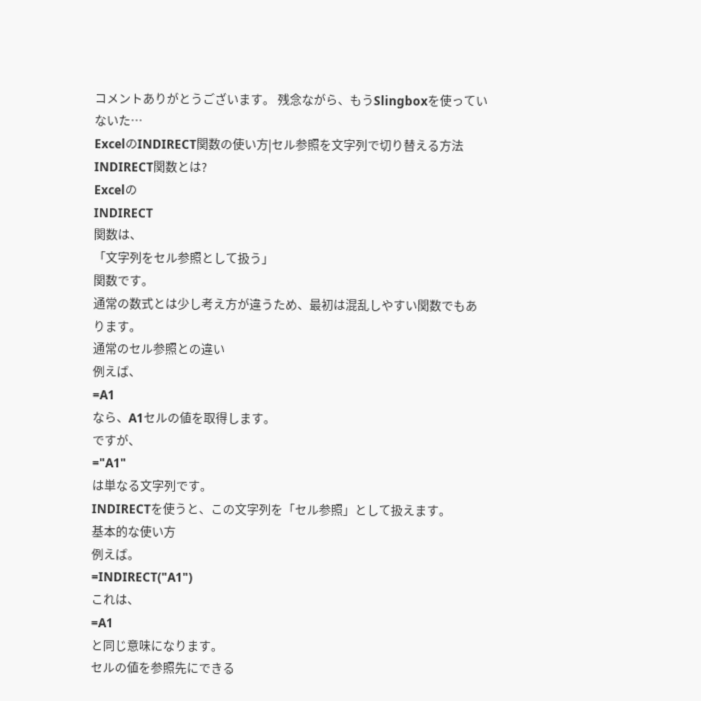コメントありがとうございます。 残念ながら、もうSlingboxを使っていないた…
ExcelのINDIRECT関数の使い方|セル参照を文字列で切り替える方法
INDIRECT関数とは?
Excelの
INDIRECT
関数は、
「文字列をセル参照として扱う」
関数です。
通常の数式とは少し考え方が違うため、最初は混乱しやすい関数でもあります。
通常のセル参照との違い
例えば、
=A1
なら、A1セルの値を取得します。
ですが、
="A1"
は単なる文字列です。
INDIRECTを使うと、この文字列を「セル参照」として扱えます。
基本的な使い方
例えば。
=INDIRECT("A1")
これは、
=A1
と同じ意味になります。
セルの値を参照先にできる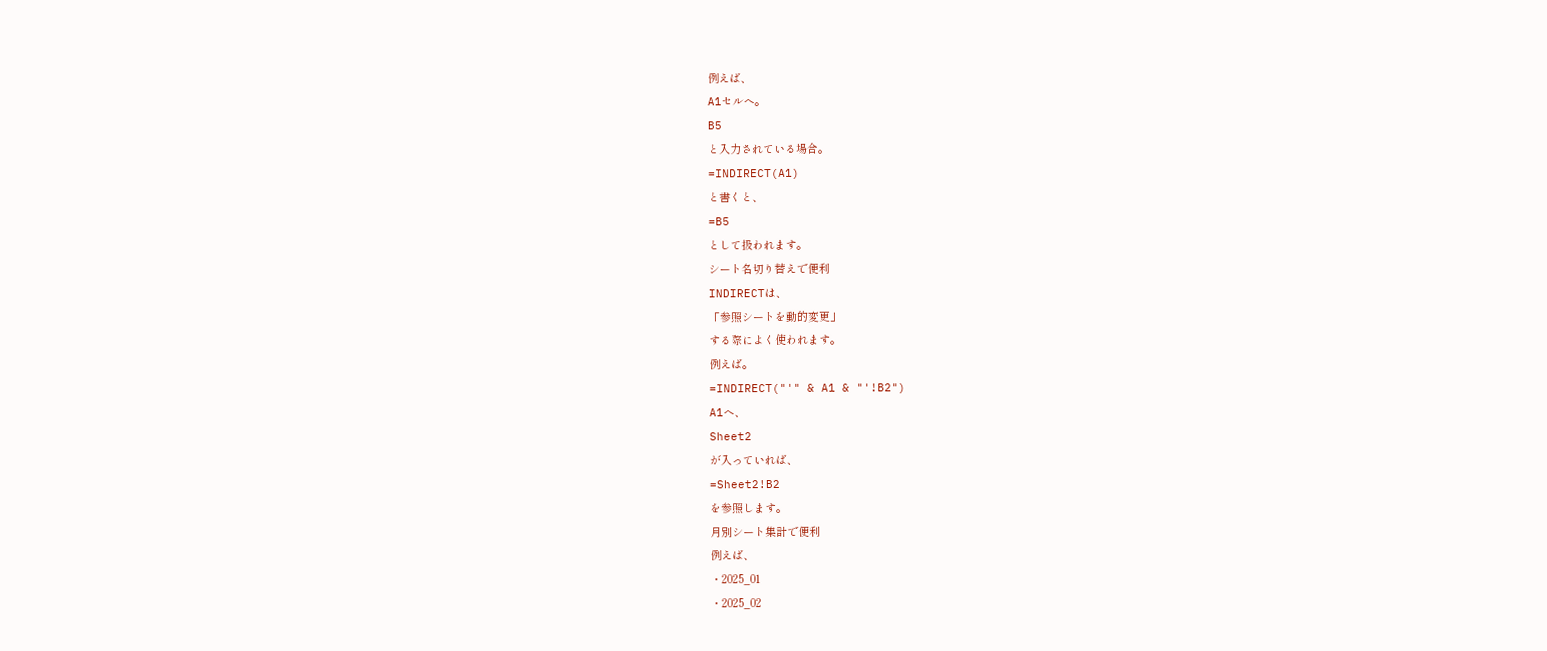例えば、
A1セルへ。
B5
と入力されている場合。
=INDIRECT(A1)
と書くと、
=B5
として扱われます。
シート名切り替えで便利
INDIRECTは、
「参照シートを動的変更」
する際によく使われます。
例えば。
=INDIRECT("'" & A1 & "'!B2")
A1へ、
Sheet2
が入っていれば、
=Sheet2!B2
を参照します。
月別シート集計で便利
例えば、
・2025_01
・2025_02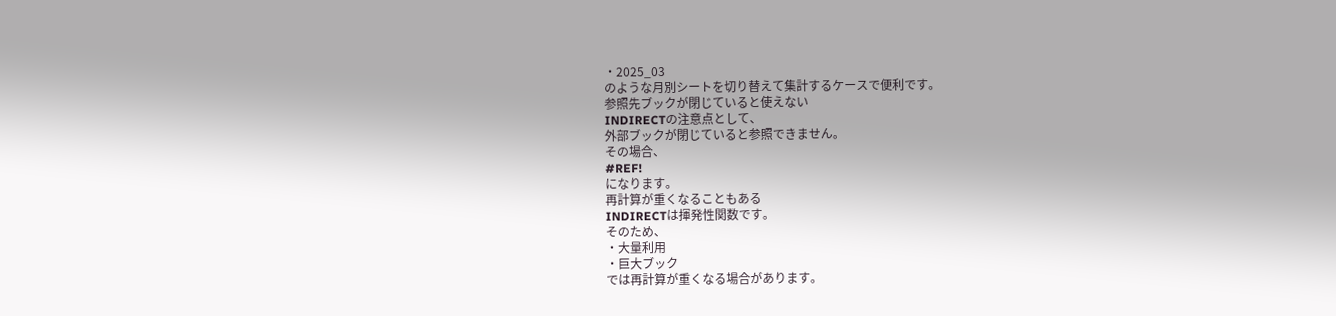・2025_03
のような月別シートを切り替えて集計するケースで便利です。
参照先ブックが閉じていると使えない
INDIRECTの注意点として、
外部ブックが閉じていると参照できません。
その場合、
#REF!
になります。
再計算が重くなることもある
INDIRECTは揮発性関数です。
そのため、
・大量利用
・巨大ブック
では再計算が重くなる場合があります。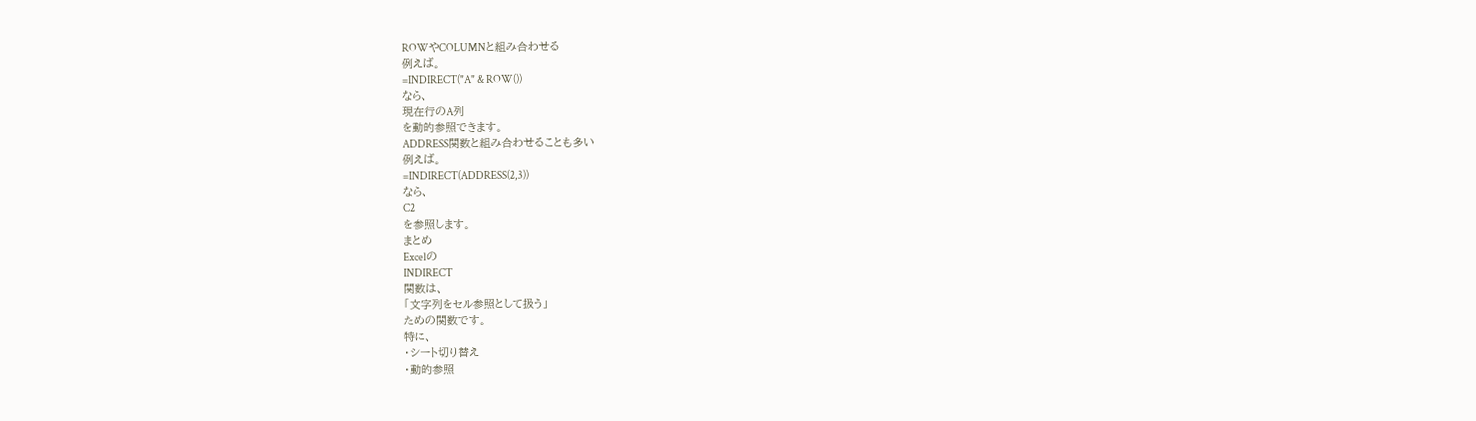ROWやCOLUMNと組み合わせる
例えば。
=INDIRECT("A" & ROW())
なら、
現在行のA列
を動的参照できます。
ADDRESS関数と組み合わせることも多い
例えば。
=INDIRECT(ADDRESS(2,3))
なら、
C2
を参照します。
まとめ
Excelの
INDIRECT
関数は、
「文字列をセル参照として扱う」
ための関数です。
特に、
・シート切り替え
・動的参照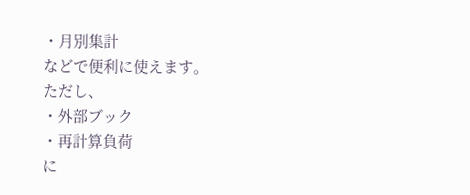・月別集計
などで便利に使えます。
ただし、
・外部ブック
・再計算負荷
に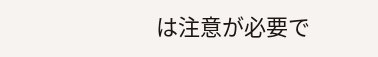は注意が必要で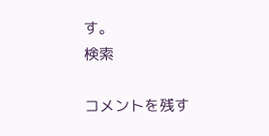す。
検索

コメントを残す